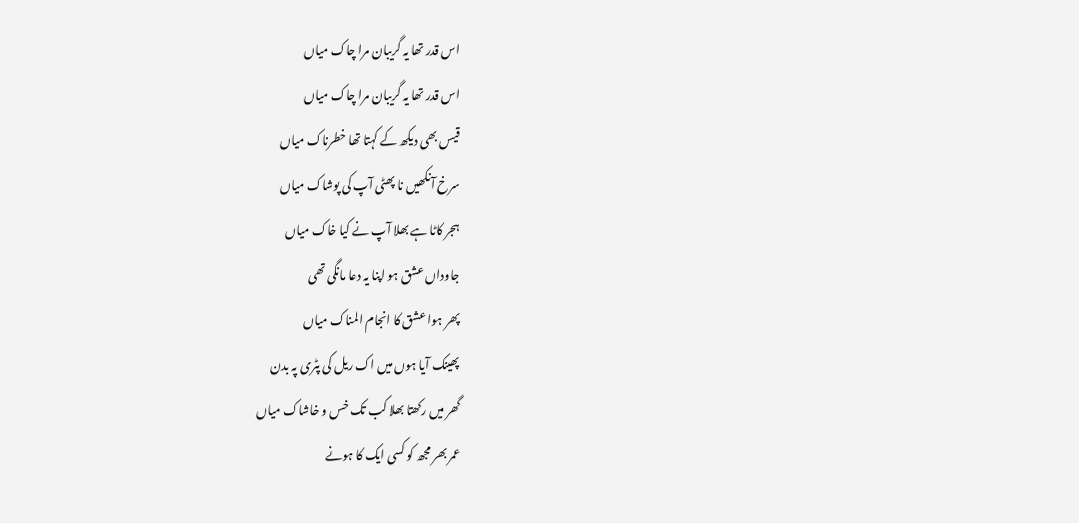اس قدر تھا یہ گریبان مرا چاک میاں
اس قدر تھا یہ گریبان مرا چاک میاں
قیس بھی دیکھ کے کہتا تھا خطرناک میاں
سرخ آنکھیں نا پھٹی آپ کی پوشاک میاں
ہجر کاٹا ہے بھلا آپ نے کیا خاک میاں
جاوداں عشق ہو اپنا یہ دعا مانگی تھی
پھر ہوا عشق کا انجام المناک میاں
پھینک آیا ہوں میں اک ریل کی پٹری پہ بدن
گھر میں رکھتا بھلا کب تک خس و خاشاک میاں
عمر بھر مجھ کو کسی ایک کا ہونے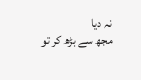نہ دیا
مجھ سے بڑھ کر تو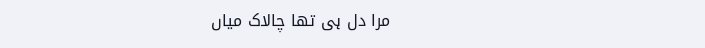مرا دل ہی تھا چالاک میاں